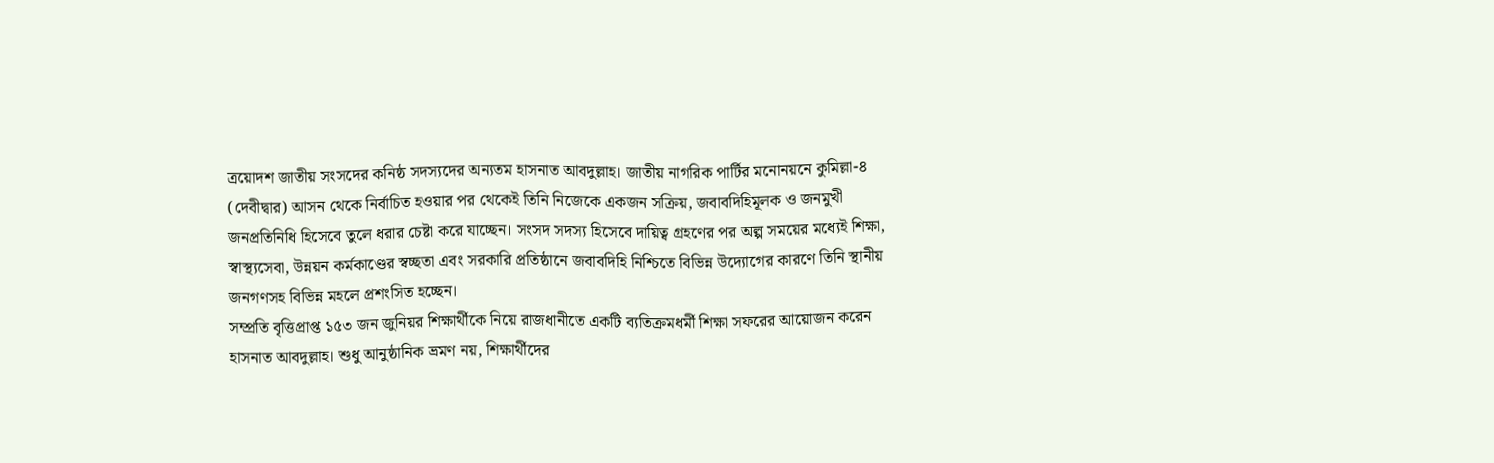ত্রয়োদশ জাতীয় সংসদের কনিষ্ঠ সদস্যদের অন্যতম হাসনাত আবদুল্লাহ। জাতীয় নাগরিক পার্টির মনোনয়নে কুমিল্লা-৪ (দেবীদ্বার) আসন থেকে নির্বাচিত হওয়ার পর থেকেই তিনি নিজেকে একজন সক্রিয়, জবাবদিহিমূলক ও জনমুখী জনপ্রতিনিধি হিসেবে তুলে ধরার চেষ্টা করে যাচ্ছেন। সংসদ সদস্য হিসেবে দায়িত্ব গ্রহণের পর অল্প সময়ের মধ্যেই শিক্ষা, স্বাস্থ্যসেবা, উন্নয়ন কর্মকাণ্ডের স্বচ্ছতা এবং সরকারি প্রতিষ্ঠানে জবাবদিহি নিশ্চিতে বিভিন্ন উদ্যোগের কারণে তিনি স্থানীয় জনগণসহ বিভিন্ন মহলে প্রশংসিত হচ্ছেন।
সম্প্রতি বৃত্তিপ্রাপ্ত ১৫৩ জন জুনিয়র শিক্ষার্থীকে নিয়ে রাজধানীতে একটি ব্যতিক্রমধর্মী শিক্ষা সফরের আয়োজন করেন হাসনাত আবদুল্লাহ। শুধু আনুষ্ঠানিক ভ্রমণ নয়, শিক্ষার্থীদের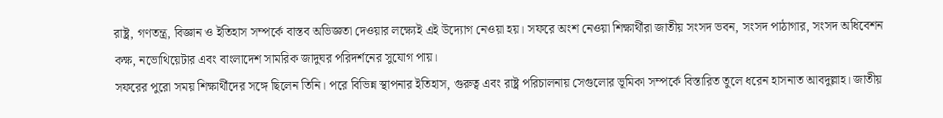রাষ্ট্র, গণতন্ত্র, বিজ্ঞান ও ইতিহাস সম্পর্কে বাস্তব অভিজ্ঞতা দেওয়ার লক্ষ্যেই এই উদ্যোগ নেওয়া হয়। সফরে অংশ নেওয়া শিক্ষার্থীরা জাতীয় সংসদ ভবন, সংসদ পাঠাগার, সংসদ অধিবেশন কক্ষ, নভোথিয়েটার এবং বাংলাদেশ সামরিক জাদুঘর পরিদর্শনের সুযোগ পায়।
সফরের পুরো সময় শিক্ষার্থীদের সঙ্গে ছিলেন তিনি। পরে বিভিন্ন স্থাপনার ইতিহাস, গুরুত্ব এবং রাষ্ট্র পরিচালনায় সেগুলোর ভূমিকা সম্পর্কে বিস্তারিত তুলে ধরেন হাসনাত আবদুল্লাহ। জাতীয়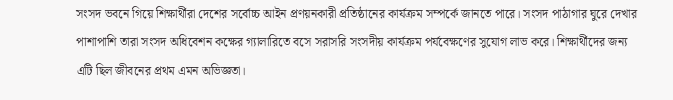সংসদ ভবনে গিয়ে শিক্ষার্থীরা দেশের সর্বোচ্চ আইন প্রণয়নকারী প্রতিষ্ঠানের কার্যক্রম সম্পর্কে জানতে পারে। সংসদ পাঠাগার ঘুরে দেখার পাশাপাশি তারা সংসদ অধিবেশন কক্ষের গ্যালারিতে বসে সরাসরি সংসদীয় কার্যক্রম পর্যবেক্ষণের সুযোগ লাভ করে। শিক্ষার্থীদের জন্য এটি ছিল জীবনের প্রথম এমন অভিজ্ঞতা।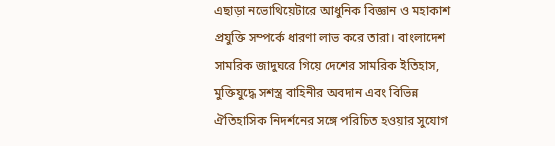এছাড়া নভোথিয়েটারে আধুনিক বিজ্ঞান ও মহাকাশ প্রযুক্তি সম্পর্কে ধারণা লাভ করে তারা। বাংলাদেশ সামরিক জাদুঘরে গিয়ে দেশের সামরিক ইতিহাস, মুক্তিযুদ্ধে সশস্ত্র বাহিনীর অবদান এবং বিভিন্ন ঐতিহাসিক নিদর্শনের সঙ্গে পরিচিত হওয়ার সুযোগ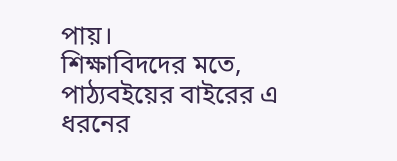পায়।
শিক্ষাবিদদের মতে, পাঠ্যবইয়ের বাইরের এ ধরনের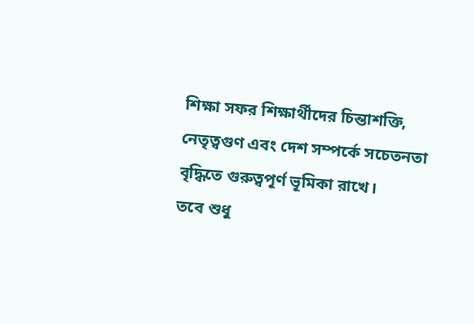শিক্ষা সফর শিক্ষার্থীদের চিন্তাশক্তি, নেতৃত্বগুণ এবং দেশ সম্পর্কে সচেতনতা বৃদ্ধিতে গুরুত্বপূর্ণ ভূমিকা রাখে।
তবে শুধু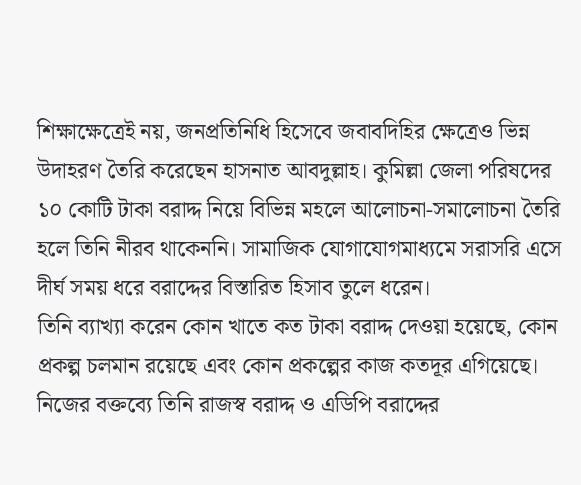শিক্ষাক্ষেত্রেই নয়, জনপ্রতিনিধি হিসেবে জবাবদিহির ক্ষেত্রেও ভিন্ন উদাহরণ তৈরি করেছেন হাসনাত আবদুল্লাহ। কুমিল্লা জেলা পরিষদের ১০ কোটি টাকা বরাদ্দ নিয়ে বিভিন্ন মহলে আলোচনা-সমালোচনা তৈরি হলে তিনি নীরব থাকেননি। সামাজিক যোগাযোগমাধ্যমে সরাসরি এসে দীর্ঘ সময় ধরে বরাদ্দের বিস্তারিত হিসাব তুলে ধরেন।
তিনি ব্যাখ্যা করেন কোন খাতে কত টাকা বরাদ্দ দেওয়া হয়েছে, কোন প্রকল্প চলমান রয়েছে এবং কোন প্রকল্পের কাজ কতদূর এগিয়েছে।
নিজের বক্তব্যে তিনি রাজস্ব বরাদ্দ ও এডিপি বরাদ্দের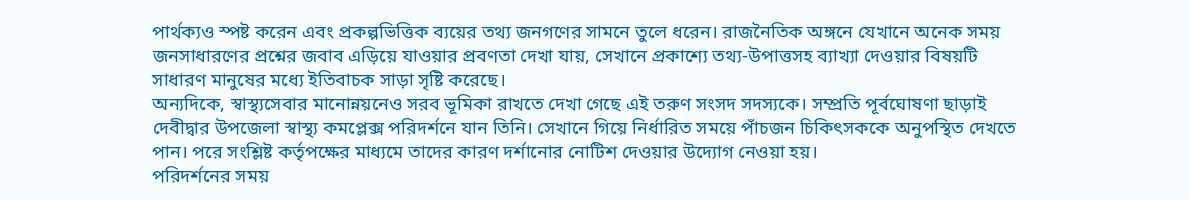পার্থক্যও স্পষ্ট করেন এবং প্রকল্পভিত্তিক ব্যয়ের তথ্য জনগণের সামনে তুলে ধরেন। রাজনৈতিক অঙ্গনে যেখানে অনেক সময় জনসাধারণের প্রশ্নের জবাব এড়িয়ে যাওয়ার প্রবণতা দেখা যায়, সেখানে প্রকাশ্যে তথ্য-উপাত্তসহ ব্যাখ্যা দেওয়ার বিষয়টি সাধারণ মানুষের মধ্যে ইতিবাচক সাড়া সৃষ্টি করেছে।
অন্যদিকে, স্বাস্থ্যসেবার মানোন্নয়নেও সরব ভূমিকা রাখতে দেখা গেছে এই তরুণ সংসদ সদস্যকে। সম্প্রতি পূর্বঘোষণা ছাড়াই দেবীদ্বার উপজেলা স্বাস্থ্য কমপ্লেক্স পরিদর্শনে যান তিনি। সেখানে গিয়ে নির্ধারিত সময়ে পাঁচজন চিকিৎসককে অনুপস্থিত দেখতে পান। পরে সংশ্লিষ্ট কর্তৃপক্ষের মাধ্যমে তাদের কারণ দর্শানোর নোটিশ দেওয়ার উদ্যোগ নেওয়া হয়।
পরিদর্শনের সময়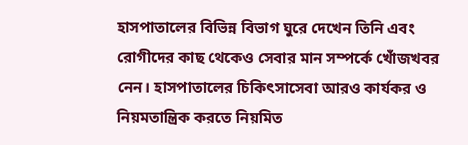হাসপাতালের বিভিন্ন বিভাগ ঘুরে দেখেন তিনি এবং রোগীদের কাছ থেকেও সেবার মান সম্পর্কে খোঁজখবর নেন। হাসপাতালের চিকিৎসাসেবা আরও কার্যকর ও নিয়মতান্ত্রিক করতে নিয়মিত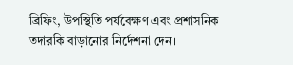ব্রিফিং, উপস্থিতি পর্যবেক্ষণ এবং প্রশাসনিক তদারকি বাড়ানোর নির্দেশনা দেন।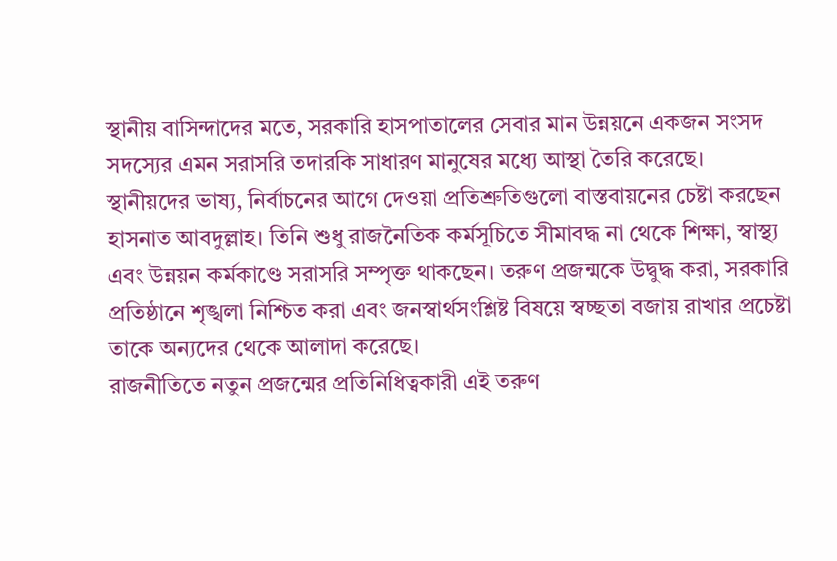স্থানীয় বাসিন্দাদের মতে, সরকারি হাসপাতালের সেবার মান উন্নয়নে একজন সংসদ সদস্যের এমন সরাসরি তদারকি সাধারণ মানুষের মধ্যে আস্থা তৈরি করেছে।
স্থানীয়দের ভাষ্য, নির্বাচনের আগে দেওয়া প্রতিশ্রুতিগুলো বাস্তবায়নের চেষ্টা করছেন হাসনাত আবদুল্লাহ। তিনি শুধু রাজনৈতিক কর্মসূচিতে সীমাবদ্ধ না থেকে শিক্ষা, স্বাস্থ্য এবং উন্নয়ন কর্মকাণ্ডে সরাসরি সম্পৃক্ত থাকছেন। তরুণ প্রজন্মকে উদ্বুদ্ধ করা, সরকারি প্রতিষ্ঠানে শৃঙ্খলা নিশ্চিত করা এবং জনস্বার্থসংশ্লিষ্ট বিষয়ে স্বচ্ছতা বজায় রাখার প্রচেষ্টা তাকে অন্যদের থেকে আলাদা করেছে।
রাজনীতিতে নতুন প্রজন্মের প্রতিনিধিত্বকারী এই তরুণ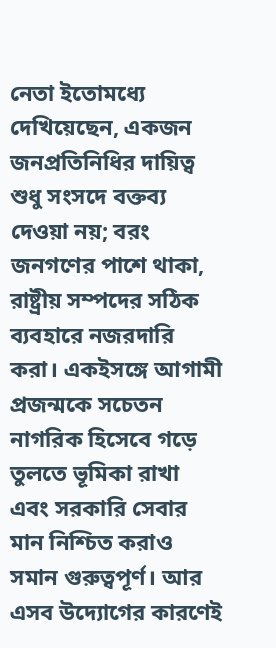নেতা ইতোমধ্যে দেখিয়েছেন, একজন জনপ্রতিনিধির দায়িত্ব শুধু সংসদে বক্তব্য দেওয়া নয়; বরং জনগণের পাশে থাকা, রাষ্ট্রীয় সম্পদের সঠিক ব্যবহারে নজরদারি করা। একইসঙ্গে আগামী প্রজন্মকে সচেতন নাগরিক হিসেবে গড়ে তুলতে ভূমিকা রাখা এবং সরকারি সেবার মান নিশ্চিত করাও সমান গুরুত্বপূর্ণ। আর এসব উদ্যোগের কারণেই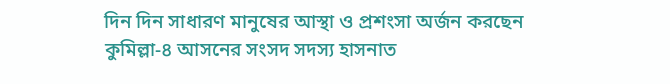দিন দিন সাধারণ মানুষের আস্থা ও প্রশংসা অর্জন করছেন কুমিল্লা-৪ আসনের সংসদ সদস্য হাসনাত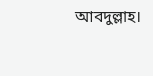আবদুল্লাহ।